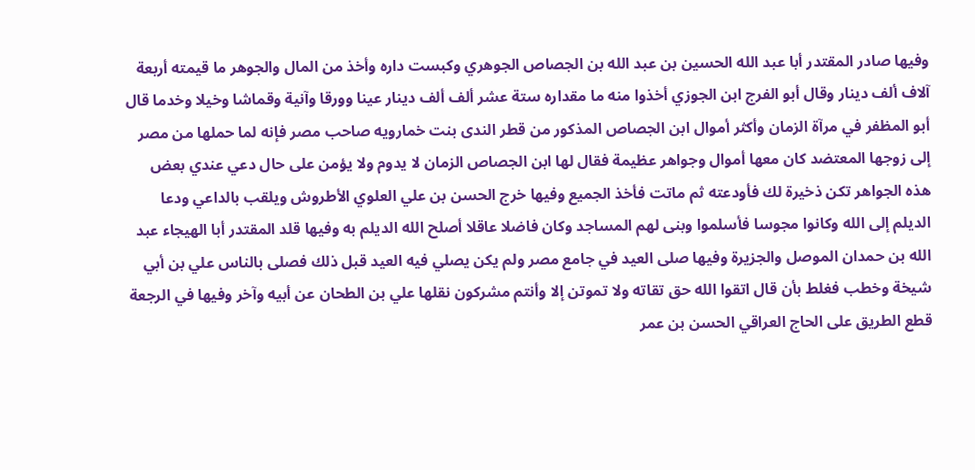وفيها صادر المقتدر أبا عبد الله الحسين بن عبد الله بن الجصاص الجوهري وكبست داره وأخذ من المال والجوهر ما قيمته أربعة آلاف ألف دينار وقال أبو الفرج ابن الجوزي أخذوا منه ما مقداره ستة عشر ألف ألف دينار عينا وورقا وآنية وقماشا وخيلا وخدما قال أبو المظفر في مرآة الزمان وأكثر أموال ابن الجصاص المذكور من قطر الندى بنت خمارويه صاحب مصر فإنه لما حملها من مصر إلى زوجها المعتضد كان معها أموال وجواهر عظيمة فقال لها ابن الجصاص الزمان لا يدوم ولا يؤمن على حال دعي عندي بعض هذه الجواهر تكن ذخيرة لك فأودعته ثم ماتت فأخذ الجميع وفيها خرج الحسن بن علي العلوي الأطروش ويلقب بالداعي ودعا الديلم إلى الله وكانوا مجوسا فأسلموا وبنى لهم المساجد وكان فاضلا عاقلا أصلح الله الديلم به وفيها قلد المقتدر أبا الهيجاء عبد الله بن حمدان الموصل والجزيرة وفيها صلى العيد في جامع مصر ولم يكن يصلي فيه العيد قبل ذلك فصلى بالناس علي بن أبي شيخة وخطب فغلط بأن قال اتقوا الله حق تقاته ولا تموتن إلا وأنتم مشركون نقلها علي بن الطحان عن أبيه وآخر وفيها في الرجعة قطع الطريق على الحاج العراقي الحسن بن عمر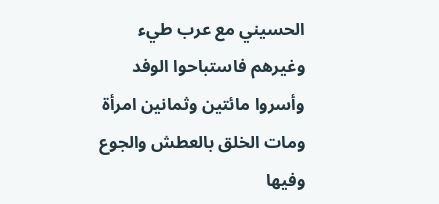الحسيني مع عرب طيء وغيرهم فاستباحوا الوفد وأسروا مائتين وثمانين امرأة ومات الخلق بالعطش والجوع وفيها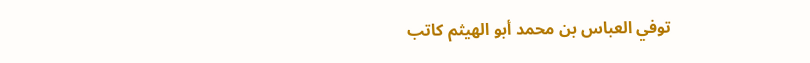توفي العباس بن محمد أبو الهيثم كاتب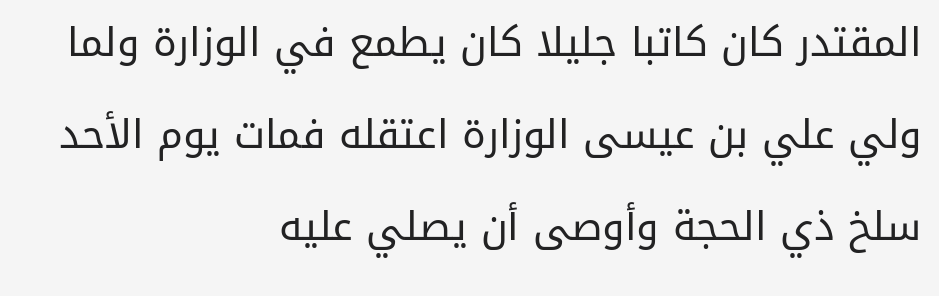المقتدر كان كاتبا جليلا كان يطمع في الوزارة ولما ولي علي بن عيسى الوزارة اعتقله فمات يوم الأحد سلخ ذي الحجة وأوصى أن يصلي عليه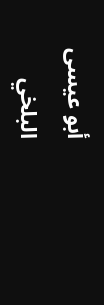أبو عيسى البلخي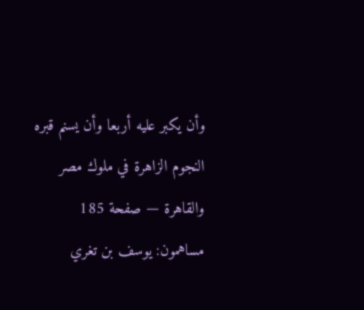وأن يكبر عليه أربعا وأن يسنم قبره
النجوم الزاهرة في ملوك مصر والقاهرة — صفحة 185
مساهمون: يوسف بن تغري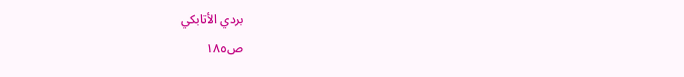بردي الأتابكي
ص١٨٥